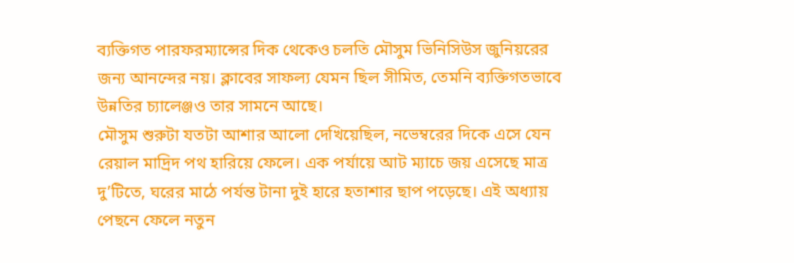ব্যক্তিগত পারফরম্যান্সের দিক থেকেও চলতি মৌসুম ভিনিসিউস জুনিয়রের জন্য আনন্দের নয়। ক্লাবের সাফল্য যেমন ছিল সীমিত, তেমনি ব্যক্তিগতভাবে উন্নতির চ্যালেঞ্জও তার সামনে আছে।
মৌসুম শুরুটা যতটা আশার আলো দেখিয়েছিল, নভেম্বরের দিকে এসে যেন রেয়াল মাদ্রিদ পথ হারিয়ে ফেলে। এক পর্যায়ে আট ম্যাচে জয় এসেছে মাত্র দু’টিতে, ঘরের মাঠে পর্যন্ত টানা দুই হারে হতাশার ছাপ পড়েছে। এই অধ্যায় পেছনে ফেলে নতুন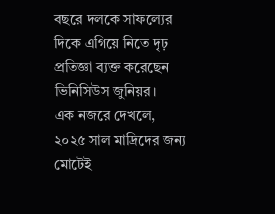বছরে দলকে সাফল্যের দিকে এগিয়ে নিতে দৃঢ় প্রতিজ্ঞা ব্যক্ত করেছেন ভিনিসিউস জুনিয়র।
এক নজরে দেখলে, ২০২৫ সাল মাদ্রিদের জন্য মোটেই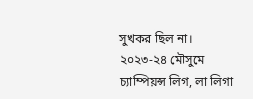সুখকর ছিল না। ২০২৩-২৪ মৌসুমে চ্যাম্পিয়ন্স লিগ, লা লিগা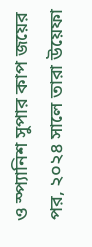ও স্প্যানিশ সুপার কাপ জয়ের পর, ২০২৪ সালে তারা উয়েফা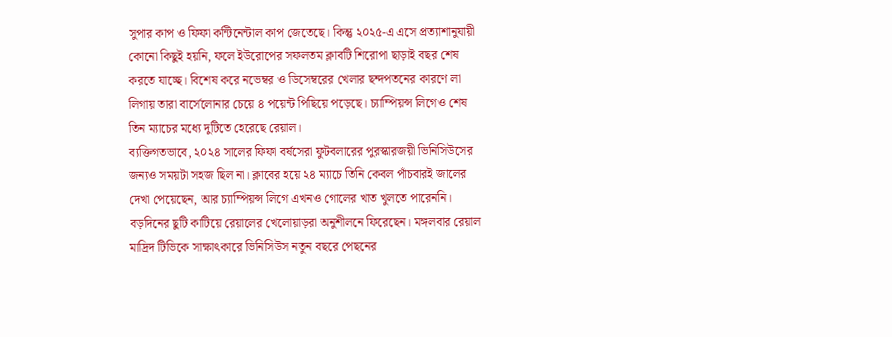সুপার কাপ ও ফিফা কন্টিনেন্টাল কাপ জেতেছে। কিন্তু ২০২৫-এ এসে প্রত্যাশানুযায়ী কোনো কিছুই হয়নি, ফলে ইউরোপের সফলতম ক্লাবটি শিরোপা ছাড়াই বছর শেষ করতে যাচ্ছে। বিশেষ করে নভেম্বর ও ডিসেম্বরের খেলার ছন্দপতনের কারণে লা লিগায় তারা বার্সেলোনার চেয়ে ৪ পয়েন্ট পিছিয়ে পড়েছে। চ্যাম্পিয়ন্স লিগেও শেষ তিন ম্যাচের মধ্যে দুটিতে হেরেছে রেয়াল।
ব্যক্তিগতভাবে, ২০২৪ সালের ফিফা বর্ষসেরা ফুটবলারের পুরস্কারজয়ী ভিনিসিউসের জন্যও সময়টা সহজ ছিল না। ক্লাবের হয়ে ২৪ ম্যাচে তিনি কেবল পাঁচবারই জালের দেখা পেয়েছেন, আর চ্যাম্পিয়ন্স লিগে এখনও গোলের খাত খুলতে পারেননি।
বড়দিনের ছুটি কাটিয়ে রেয়ালের খেলোয়াড়রা অনুশীলনে ফিরেছেন। মঙ্গলবার রেয়াল মাদ্রিদ টিভিকে সাক্ষাৎকারে ভিনিসিউস নতুন বছরে পেছনের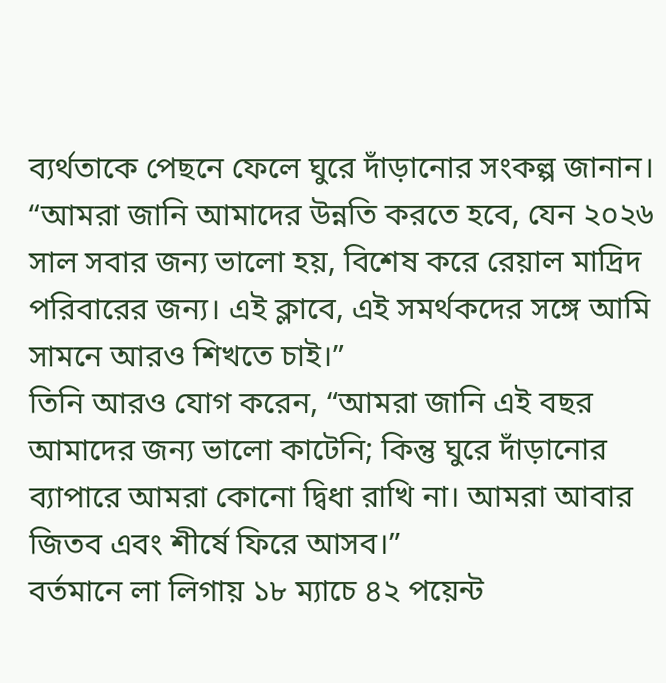ব্যর্থতাকে পেছনে ফেলে ঘুরে দাঁড়ানোর সংকল্প জানান।
“আমরা জানি আমাদের উন্নতি করতে হবে, যেন ২০২৬ সাল সবার জন্য ভালো হয়, বিশেষ করে রেয়াল মাদ্রিদ পরিবারের জন্য। এই ক্লাবে, এই সমর্থকদের সঙ্গে আমি সামনে আরও শিখতে চাই।”
তিনি আরও যোগ করেন, “আমরা জানি এই বছর আমাদের জন্য ভালো কাটেনি; কিন্তু ঘুরে দাঁড়ানোর ব্যাপারে আমরা কোনো দ্বিধা রাখি না। আমরা আবার জিতব এবং শীর্ষে ফিরে আসব।”
বর্তমানে লা লিগায় ১৮ ম্যাচে ৪২ পয়েন্ট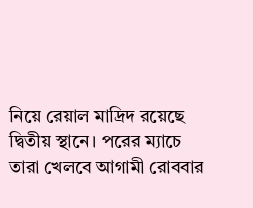নিয়ে রেয়াল মাদ্রিদ রয়েছে দ্বিতীয় স্থানে। পরের ম্যাচে তারা খেলবে আগামী রোববার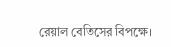রেয়াল বেতিসের বিপক্ষে।